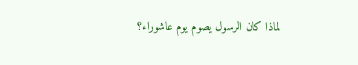لماذا كان الرسول يصوم يوم عاشوراء؟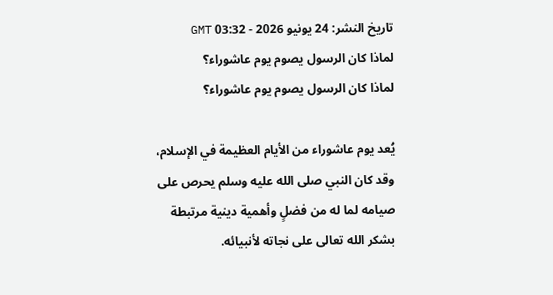تاريخ النشر: 24 يونيو 2026 - 03:32 GMT
لماذا كان الرسول يصوم يوم عاشوراء؟
لماذا كان الرسول يصوم يوم عاشوراء؟

يُعد يوم عاشوراء من الأيام العظيمة في الإسلام، وقد كان النبي صلى الله عليه وسلم يحرص على صيامه لما له من فضلٍ وأهمية دينية مرتبطة بشكر الله تعالى على نجاته لأنبيائه.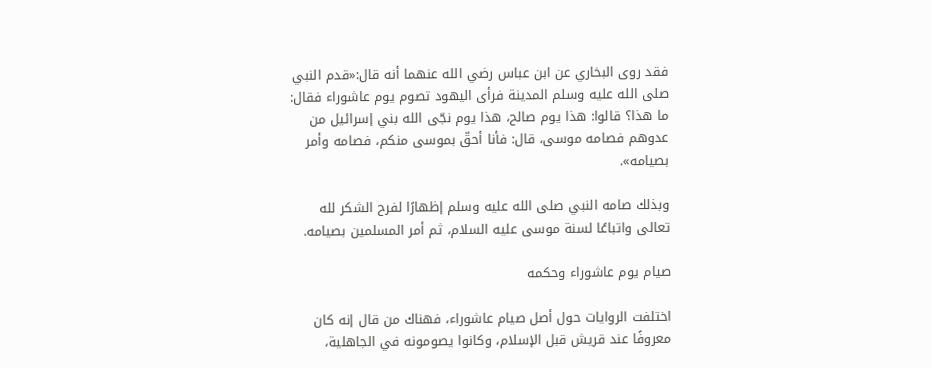فقد روى البخاري عن ابن عباس رضي الله عنهما أنه قال:«قدم النبي صلى الله عليه وسلم المدينة فرأى اليهود تصوم يوم عاشوراء فقال: ما هذا؟ قالوا: هذا يوم صالح، هذا يوم نجّى الله بني إسرائيل من عدوهم فصامه موسى، قال: فأنا أحقّ بموسى منكم، فصامه وأمر بصيامه».

وبذلك صامه النبي صلى الله عليه وسلم إظهارًا لفرح الشكر لله تعالى واتباعًا لسنة موسى عليه السلام، ثم أمر المسلمين بصيامه.

صيام يوم عاشوراء وحكمه

اختلفت الروايات حول أصل صيام عاشوراء، فهناك من قال إنه كان معروفًا عند قريش قبل الإسلام، وكانوا يصومونه في الجاهلية،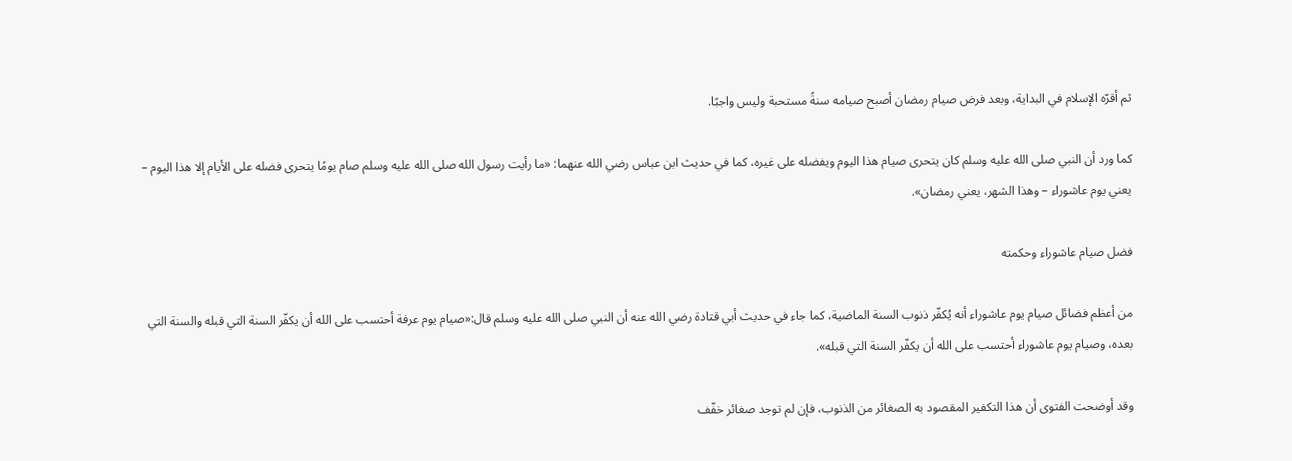ثم أقرّه الإسلام في البداية، وبعد فرض صيام رمضان أصبح صيامه سنةً مستحبة وليس واجبًا.

كما ورد أن النبي صلى الله عليه وسلم كان يتحرى صيام هذا اليوم ويفضله على غيره، كما في حديث ابن عباس رضي الله عنهما: «ما رأيت رسول الله صلى الله عليه وسلم صام يومًا يتحرى فضله على الأيام إلا هذا اليوم – يعني يوم عاشوراء – وهذا الشهر، يعني رمضان».

فضل صيام عاشوراء وحكمته

من أعظم فضائل صيام يوم عاشوراء أنه يُكفّر ذنوب السنة الماضية، كما جاء في حديث أبي قتادة رضي الله عنه أن النبي صلى الله عليه وسلم قال:«صيام يوم عرفة أحتسب على الله أن يكفّر السنة التي قبله والسنة التي بعده، وصيام يوم عاشوراء أحتسب على الله أن يكفّر السنة التي قبله».

وقد أوضحت الفتوى أن هذا التكفير المقصود به الصغائر من الذنوب، فإن لم توجد صغائر خفّف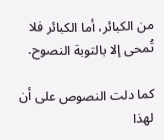من الكبائر، أما الكبائر فلا تُمحى إلا بالتوبة النصوح.

كما دلت النصوص على أن لهذا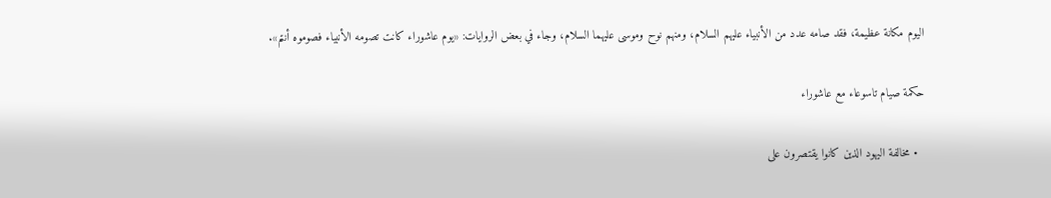اليوم مكانة عظيمة، فقد صامه عدد من الأنبياء عليهم السلام، ومنهم نوح وموسى عليهما السلام، وجاء في بعض الروايات: «يوم عاشوراء كانت تصومه الأنبياء فصوموه أنتم».

حكمة صيام تاسوعاء مع عاشوراء

  • مخالفة اليهود الذين كانوا يقتصرون على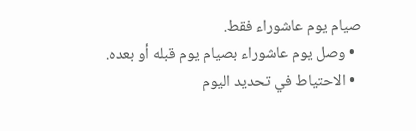صيام يوم عاشوراء فقط.
  • وصل يوم عاشوراء بصيام يوم قبله أو بعده.
  • الاحتياط في تحديد اليوم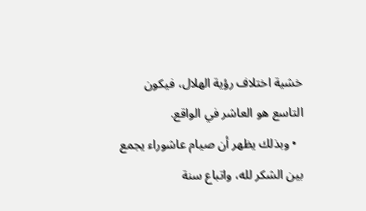خشية اختلاف رؤية الهلال، فيكون التاسع هو العاشر في الواقع.
  • وبذلك يظهر أن صيام عاشوراء يجمع بين الشكر لله، واتباع سنة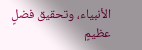الأنبياء، وتحقيق فضلٍ عظيمٍ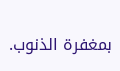بمغفرة الذنوب.